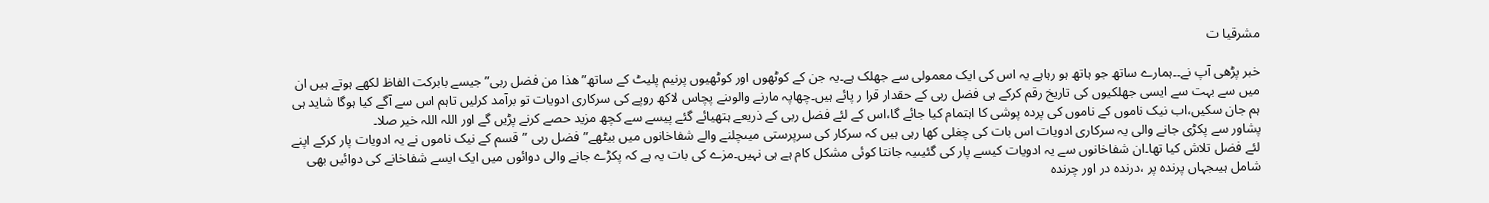مشرقیا ت

خبر پڑھی آپ نے۔۔ہمارے ساتھ جو ہاتھ ہو رہاہے یہ اس کی ایک معمولی سے جھلک ہے۔یہ جن کے کوٹھوں اور کوٹھیوں پرنیم پلیٹ کے ساتھ” ھذا من فضل ربی”جیسے بابرکت الفاظ لکھے ہوتے ہیں ان میں سے بہت سے ایسی جھلکیوں کی تاریخ رقم کرکے ہی فضل ربی کے حقدار قرا ر پائے ہیں۔چھاپہ مارنے والوںنے پچاس لاکھ روپے کی سرکاری ادویات تو برآمد کرلیں تاہم اس سے آگے کیا ہوگا شاید ہی ہم جان سکیں،اب نیک ناموں کے ناموں کی پردہ پوشی کا اہتمام کیا جائے گا،اس کے لئے فضل ربی کے ذریعے ہتھیائے گئے پیسے سے کچھ مزید حصے کرنے پڑیں گے اور اللہ اللہ خیر صلا۔
پشاور سے پکڑی جانے والی یہ سرکاری ادویات اس بات کی چغلی کھا رہی ہیں کہ سرکار کی سرپرستی میںچلنے والے شفاخانوں میں بیٹھے”فضل ربی ”قسم کے نیک ناموں نے یہ ادویات پار کرکے اپنے لئے فضل تلاش کیا تھا۔ان شفاخانوں سے یہ ادویات کیسے پار کی گئیںیہ جانتا کوئی مشکل کام ہے ہی نہیں۔مزے کی بات یہ ہے کہ پکڑے جانے والی دوائوں میں ایک ایسے شفاخانے کی دوائیں بھی شامل ہیںجہاں پرندہ پر ،درندہ در اور چرندہ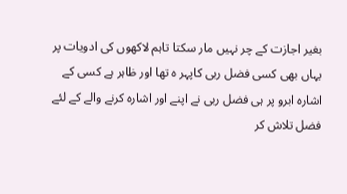بغیر اجازت کے چر نہیں مار سکتا تاہم لاکھوں کی ادویات پر یہاں بھی کسی فضل ربی کاپہر ہ تھا اور ظاہر ہے کسی کے اشارہ ابرو پر ہی فضل ربی نے اپنے اور اشارہ کرنے والے کے لئے فضل تلاش کر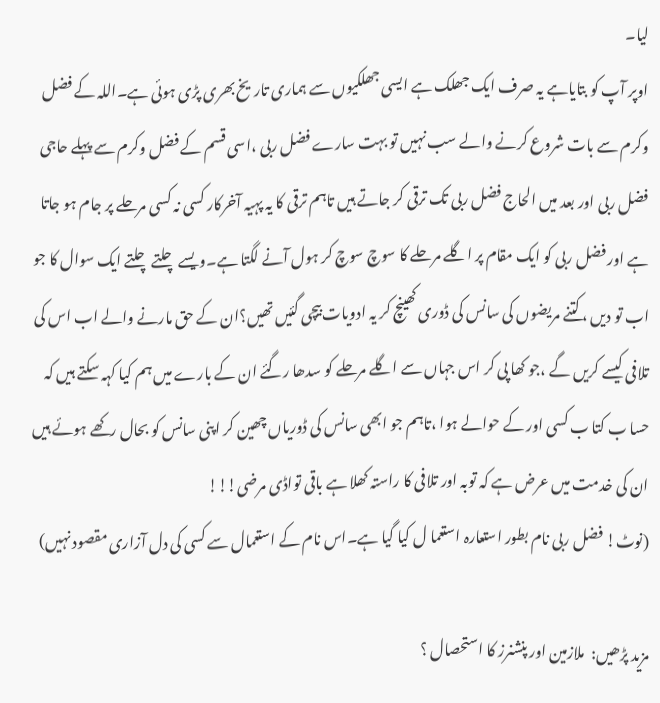لیا۔
اوپر آپ کو بتایاہے یہ صرف ایک جھلک ہے ایسی جھلکیوں سے ہماری تاریخ بھری پڑی ہوئی ہے۔اللہ کے فضل وکرم سے بات شروع کرنے والے سب نہیں تو بہت سارے فضل ربی ،اسی قسم کے فضل وکرم سے پہلے حاجی فضل ربی اور بعد میں الحاج فضل ربی تک ترقی کر جاتے ہیں تاہم ترقی کا یہ پہیہ آخرکار کسی نہ کسی مرحلے پر جام ہو جاتا ہے اور فضل ربی کو ایک مقام پر اگلے مرحلے کا سوچ سوچ کر ہول آنے لگتا ہے۔ویسے چلتے چلتے ایک سوال کا جو اب تو دیں ،کتنے مریضوں کی سانس کی ڈوری کھینچ کر یہ ادویات بیچی گئیں تھیں؟ان کے حق مارنے والے اب اس کی تلافی کیسے کریں گے ،جو کھا پی کر اس جہاں سے اگلے مرحلے کو سدھا رگئے ان کے بارے میں ہم کیا کہہ سکتے ہیں کہ حسا ب کتا ب کسی اور کے حوالے ہوا ،تاہم جو ابھی سانس کی ڈوریاں چھین کر اپنی سانس کو بحال رکھے ہوئے ہیں ان کی خدمت میں عرض ہے کہ توبہ اور تلافی کا راستہ کھلا ہے باقی تواڈی مرضی!!!
(نوٹ! فضل ربی نام بطور استعارہ استعما ل کیا گیا ہے۔اس نام کے استعمال سے کسی کی دل آزاری مقصود نہیں)

مزید پڑھیں:  ملازمین اور پنشنرز کا استحصال ؟